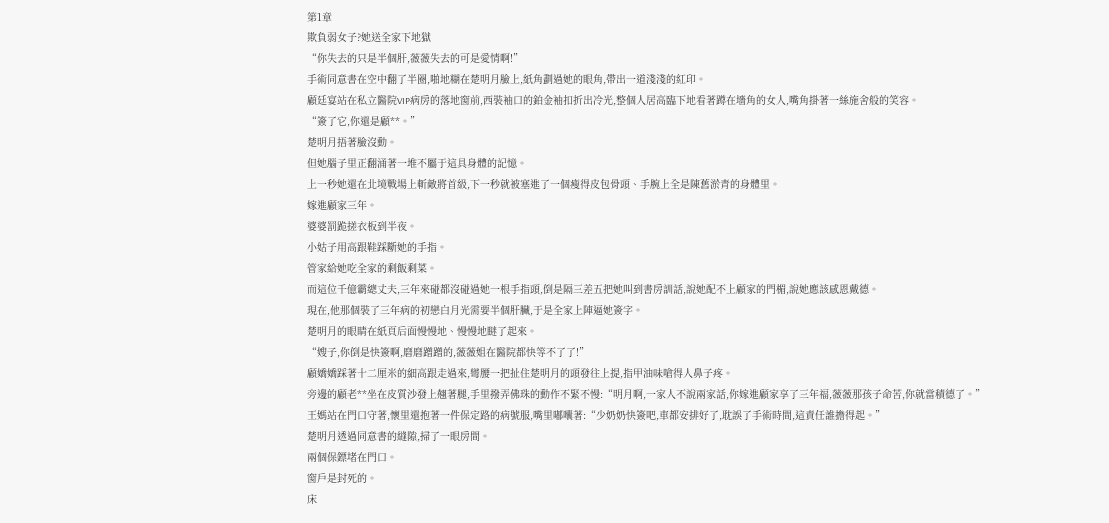第1章
欺負弱女子?她送全家下地獄
“你失去的只是半個肝,薇薇失去的可是愛情啊!”
手術同意書在空中翻了半圈,啪地糊在楚明月臉上,紙角劃過她的眼角,帶出一道淺淺的紅印。
顧廷宴站在私立醫院VIP病房的落地窗前,西裝袖口的鉑金袖扣折出冷光,整個人居高臨下地看著蹲在墻角的女人,嘴角掛著一絲施舍般的笑容。
“簽了它,你還是顧**。”
楚明月捂著臉沒動。
但她腦子里正翻涌著一堆不屬于這具身體的記憶。
上一秒她還在北境戰場上斬敵將首級,下一秒就被塞進了一個瘦得皮包骨頭、手腕上全是陳舊淤青的身體里。
嫁進顧家三年。
婆婆罰跪搓衣板到半夜。
小姑子用高跟鞋踩斷她的手指。
管家給她吃全家的剩飯剩菜。
而這位千億霸總丈夫,三年來碰都沒碰過她一根手指頭,倒是隔三差五把她叫到書房訓話,說她配不上顧家的門楣,說她應該感恩戴德。
現在,他那個裝了三年病的初戀白月光需要半個肝臟,于是全家上陣逼她簽字。
楚明月的眼睛在紙頁后面慢慢地、慢慢地瞇了起來。
“嫂子,你倒是快簽啊,磨磨蹭蹭的,薇薇姐在醫院都快等不了了!”
顧嬌嬌踩著十二厘米的細高跟走過來,彎腰一把扯住楚明月的頭發往上提,指甲油味嗆得人鼻子疼。
旁邊的顧老**坐在皮質沙發上翹著腿,手里撥弄佛珠的動作不緊不慢:“明月啊,一家人不說兩家話,你嫁進顧家享了三年福,薇薇那孩子命苦,你就當積德了。”
王媽站在門口守著,懷里還抱著一件保定路的病號服,嘴里嘟囔著:“少奶奶快簽吧,車都安排好了,耽誤了手術時間,這責任誰擔得起。”
楚明月透過同意書的縫隙,掃了一眼房間。
兩個保鏢堵在門口。
窗戶是封死的。
床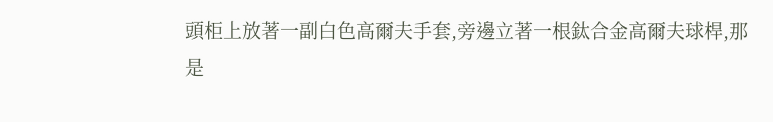頭柜上放著一副白色高爾夫手套,旁邊立著一根鈦合金高爾夫球桿,那是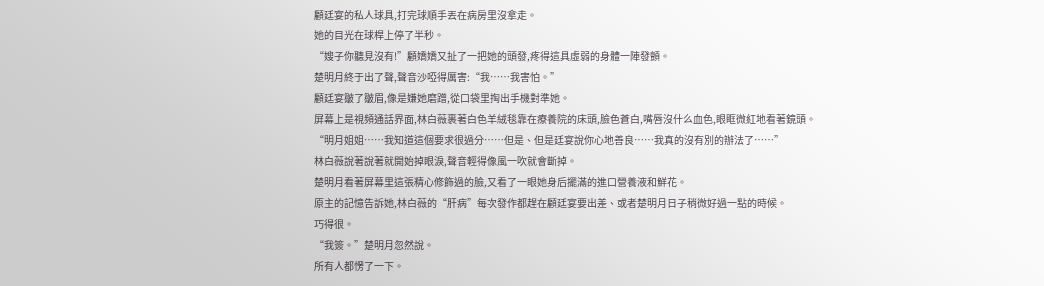顧廷宴的私人球具,打完球順手丟在病房里沒拿走。
她的目光在球桿上停了半秒。
“嫂子你聽見沒有!”顧嬌嬌又扯了一把她的頭發,疼得這具虛弱的身體一陣發顫。
楚明月終于出了聲,聲音沙啞得厲害:“我……我害怕。”
顧廷宴皺了皺眉,像是嫌她磨蹭,從口袋里掏出手機對準她。
屏幕上是視頻通話界面,林白薇裹著白色羊絨毯靠在療養院的床頭,臉色蒼白,嘴唇沒什么血色,眼眶微紅地看著鏡頭。
“明月姐姐……我知道這個要求很過分……但是、但是廷宴說你心地善良……我真的沒有別的辦法了……”
林白薇說著說著就開始掉眼淚,聲音輕得像風一吹就會斷掉。
楚明月看著屏幕里這張精心修飾過的臉,又看了一眼她身后擺滿的進口營養液和鮮花。
原主的記憶告訴她,林白薇的“肝病”每次發作都趕在顧廷宴要出差、或者楚明月日子稍微好過一點的時候。
巧得很。
“我簽。”楚明月忽然說。
所有人都愣了一下。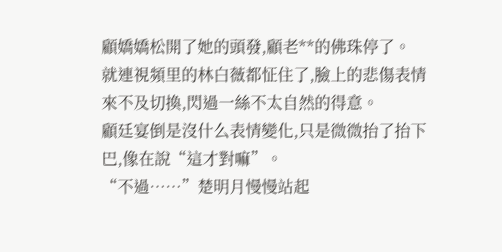顧嬌嬌松開了她的頭發,顧老**的佛珠停了。
就連視頻里的林白薇都怔住了,臉上的悲傷表情來不及切換,閃過一絲不太自然的得意。
顧廷宴倒是沒什么表情變化,只是微微抬了抬下巴,像在說“這才對嘛”。
“不過……”楚明月慢慢站起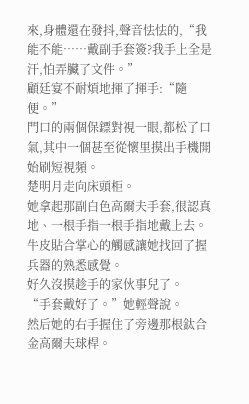來,身體還在發抖,聲音怯怯的,“我能不能……戴副手套簽?我手上全是汗,怕弄臟了文件。”
顧廷宴不耐煩地揮了揮手:“隨便。”
門口的兩個保鏢對視一眼,都松了口氣,其中一個甚至從懷里摸出手機開始刷短視頻。
楚明月走向床頭柜。
她拿起那副白色高爾夫手套,很認真地、一根手指一根手指地戴上去。
牛皮貼合掌心的觸感讓她找回了握兵器的熟悉感覺。
好久沒摸趁手的家伙事兒了。
“手套戴好了。”她輕聲說。
然后她的右手握住了旁邊那根鈦合金高爾夫球桿。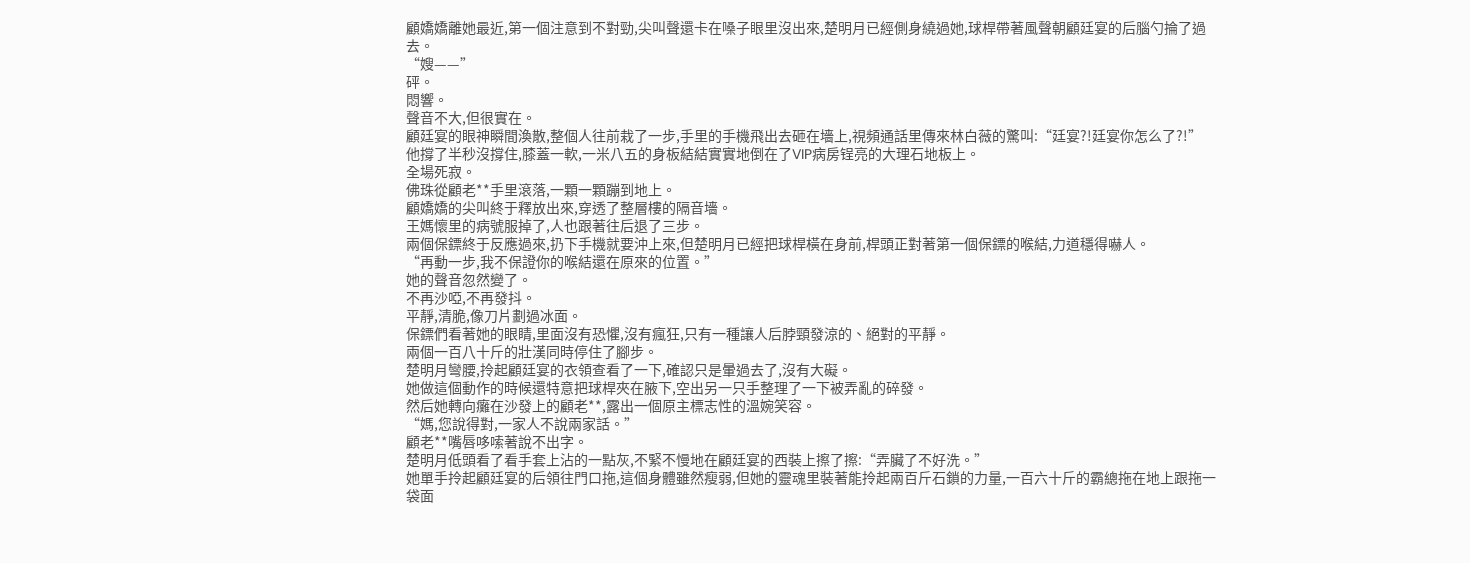顧嬌嬌離她最近,第一個注意到不對勁,尖叫聲還卡在嗓子眼里沒出來,楚明月已經側身繞過她,球桿帶著風聲朝顧廷宴的后腦勺掄了過去。
“嫂——”
砰。
悶響。
聲音不大,但很實在。
顧廷宴的眼神瞬間渙散,整個人往前栽了一步,手里的手機飛出去砸在墻上,視頻通話里傳來林白薇的驚叫:“廷宴?!廷宴你怎么了?!”
他撐了半秒沒撐住,膝蓋一軟,一米八五的身板結結實實地倒在了VIP病房锃亮的大理石地板上。
全場死寂。
佛珠從顧老**手里滾落,一顆一顆蹦到地上。
顧嬌嬌的尖叫終于釋放出來,穿透了整層樓的隔音墻。
王媽懷里的病號服掉了,人也跟著往后退了三步。
兩個保鏢終于反應過來,扔下手機就要沖上來,但楚明月已經把球桿橫在身前,桿頭正對著第一個保鏢的喉結,力道穩得嚇人。
“再動一步,我不保證你的喉結還在原來的位置。”
她的聲音忽然變了。
不再沙啞,不再發抖。
平靜,清脆,像刀片劃過冰面。
保鏢們看著她的眼睛,里面沒有恐懼,沒有瘋狂,只有一種讓人后脖頸發涼的、絕對的平靜。
兩個一百八十斤的壯漢同時停住了腳步。
楚明月彎腰,拎起顧廷宴的衣領查看了一下,確認只是暈過去了,沒有大礙。
她做這個動作的時候還特意把球桿夾在腋下,空出另一只手整理了一下被弄亂的碎發。
然后她轉向癱在沙發上的顧老**,露出一個原主標志性的溫婉笑容。
“媽,您說得對,一家人不說兩家話。”
顧老**嘴唇哆嗦著說不出字。
楚明月低頭看了看手套上沾的一點灰,不緊不慢地在顧廷宴的西裝上擦了擦:“弄臟了不好洗。”
她單手拎起顧廷宴的后領往門口拖,這個身體雖然瘦弱,但她的靈魂里裝著能拎起兩百斤石鎖的力量,一百六十斤的霸總拖在地上跟拖一袋面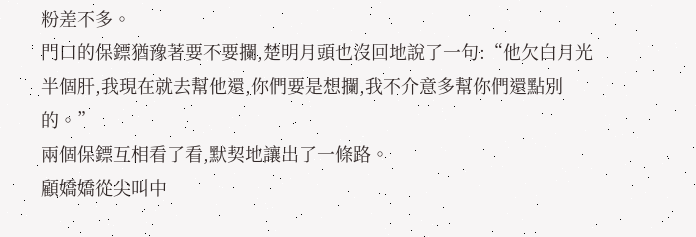粉差不多。
門口的保鏢猶豫著要不要攔,楚明月頭也沒回地說了一句:“他欠白月光半個肝,我現在就去幫他還,你們要是想攔,我不介意多幫你們還點別的。”
兩個保鏢互相看了看,默契地讓出了一條路。
顧嬌嬌從尖叫中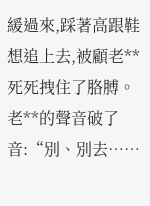緩過來,踩著高跟鞋想追上去,被顧老**死死拽住了胳膊。
老**的聲音破了音:“別、別去……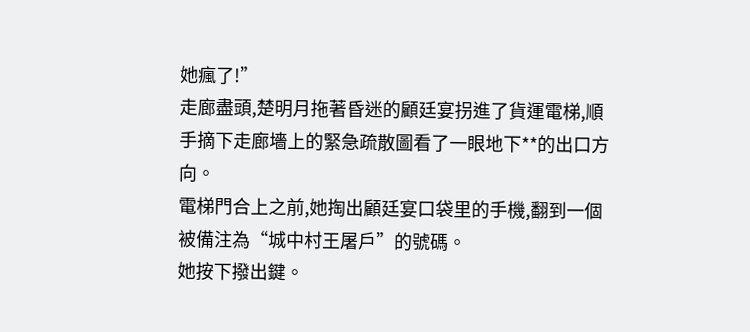她瘋了!”
走廊盡頭,楚明月拖著昏迷的顧廷宴拐進了貨運電梯,順手摘下走廊墻上的緊急疏散圖看了一眼地下**的出口方向。
電梯門合上之前,她掏出顧廷宴口袋里的手機,翻到一個被備注為“城中村王屠戶”的號碼。
她按下撥出鍵。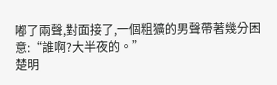嘟了兩聲,對面接了,一個粗獷的男聲帶著幾分困意:“誰啊?大半夜的。”
楚明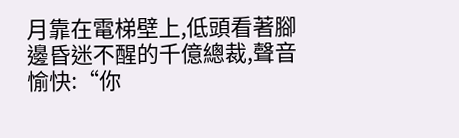月靠在電梯壁上,低頭看著腳邊昏迷不醒的千億總裁,聲音愉快:“你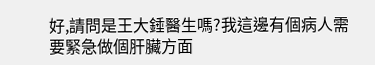好,請問是王大錘醫生嗎?我這邊有個病人需要緊急做個肝臟方面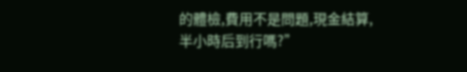的體檢,費用不是問題,現金結算,半小時后到行嗎?”